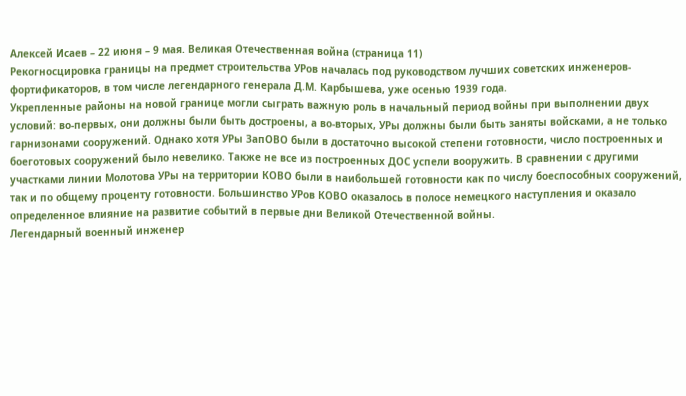Алексей Исаев – 22 июня – 9 мая. Великая Отечественная война (страница 11)
Рекогносцировка границы на предмет строительства УРов началась под руководством лучших советских инженеров-фортификаторов, в том числе легендарного генерала Д.М. Карбышева, уже осенью 1939 года.
Укрепленные районы на новой границе могли сыграть важную роль в начальный период войны при выполнении двух условий: во-первых, они должны были быть достроены, а во-вторых, УРы должны были быть заняты войсками, а не только гарнизонами сооружений. Однако хотя УРы ЗапОВО были в достаточно высокой степени готовности, число построенных и боеготовых сооружений было невелико. Также не все из построенных ДОС успели вооружить. В сравнении с другими участками линии Молотова УРы на территории КОВО были в наибольшей готовности как по числу боеспособных сооружений, так и по общему проценту готовности. Большинство УРов КОВО оказалось в полосе немецкого наступления и оказало определенное влияние на развитие событий в первые дни Великой Отечественной войны.
Легендарный военный инженер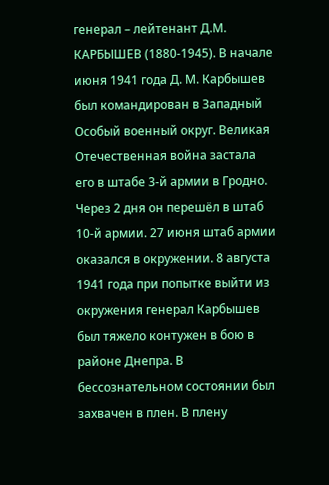генерал – лейтенант Д.М. КАРБЫШЕВ (1880-1945). В начале июня 1941 года Д. М. Карбышев был командирован в Западный Особый военный округ. Великая Отечественная война застала его в штабе 3-й армии в Гродно. Через 2 дня он перешёл в штаб 10-й армии. 27 июня штаб армии оказался в окружении. 8 августа 1941 года при попытке выйти из окружения генерал Карбышев был тяжело контужен в бою в районе Днепра. В бессознательном состоянии был захвачен в плен. В плену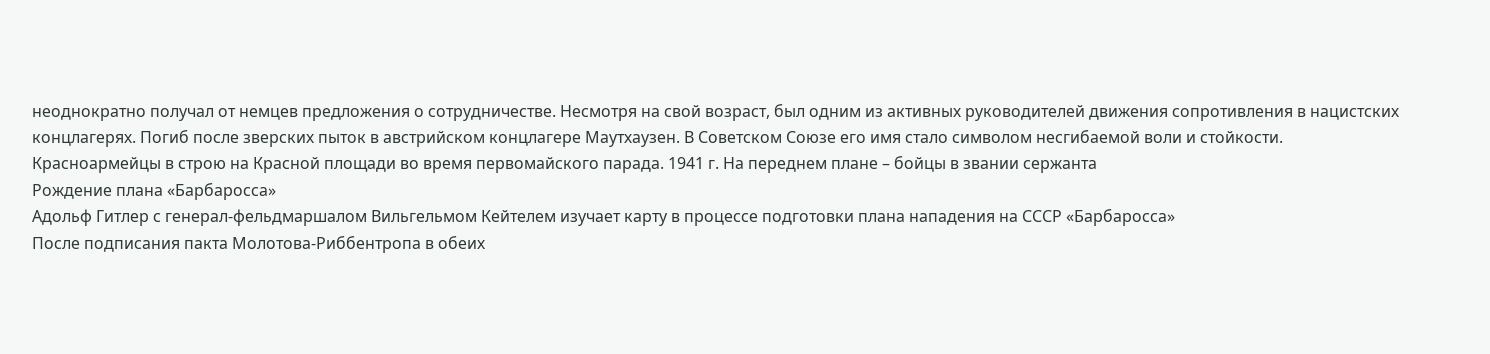неоднократно получал от немцев предложения о сотрудничестве. Несмотря на свой возраст, был одним из активных руководителей движения сопротивления в нацистских концлагерях. Погиб после зверских пыток в австрийском концлагере Маутхаузен. В Советском Союзе его имя стало символом несгибаемой воли и стойкости.
Красноармейцы в строю на Красной площади во время первомайского парада. 1941 г. На переднем плане – бойцы в звании сержанта
Рождение плана «Барбаросса»
Адольф Гитлер с генерал-фельдмаршалом Вильгельмом Кейтелем изучает карту в процессе подготовки плана нападения на СССР «Барбаросса»
После подписания пакта Молотова-Риббентропа в обеих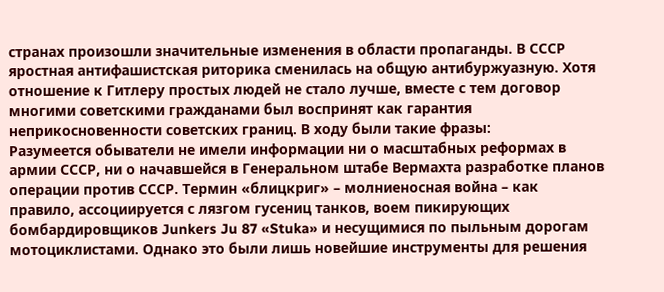странах произошли значительные изменения в области пропаганды. В СССР яростная антифашистская риторика сменилась на общую антибуржуазную. Хотя отношение к Гитлеру простых людей не стало лучше, вместе с тем договор многими советскими гражданами был воспринят как гарантия неприкосновенности советских границ. В ходу были такие фразы:
Разумеется обыватели не имели информации ни о масштабных реформах в армии СССР, ни о начавшейся в Генеральном штабе Вермахта разработке планов операции против СССР. Термин «блицкриг» – молниеносная война – как правило, ассоциируется с лязгом гусениц танков, воем пикирующих бомбардировщиков Junkers Ju 87 «Stuka» и несущимися по пыльным дорогам мотоциклистами. Однако это были лишь новейшие инструменты для решения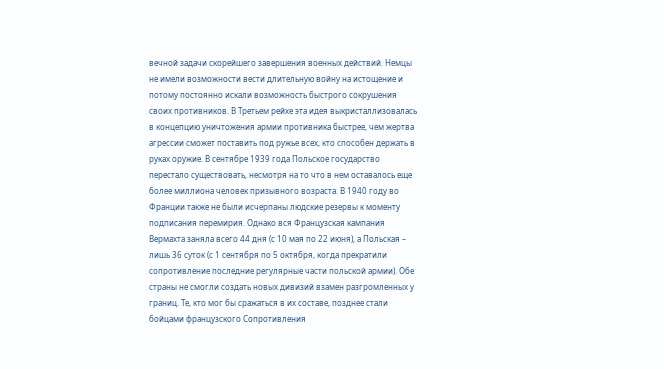вечной задачи скорейшего завершения военных действий. Немцы не имели возможности вести длительную войну на истощение и потому постоянно искали возможность быстрого сокрушения своих противников. В Третьем рейхе эта идея выкристаллизовалась в концепцию уничтожения армии противника быстрее, чем жертва агрессии сможет поставить под ружье всех, кто способен держать в руках оружие. В сентябре 1939 года Польское государство перестало существовать, несмотря на то что в нем оставалось еще более миллиона человек призывного возраста. В 1940 году во Франции также не были исчерпаны людские резервы к моменту подписания перемирия. Однако вся Французская кампания Вермахта заняла всего 44 дня (с 10 мая по 22 июня), а Польская – лишь 36 суток (с 1 сентября по 5 октября, когда прекратили сопротивление последние регулярные части польской армии). Обе страны не смогли создать новых дивизий взамен разгромленных у границ. Те, кто мог бы сражаться в их составе, позднее стали бойцами французского Сопротивления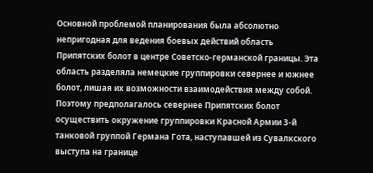Основной проблемой планирования была абсолютно непригодная для ведения боевых действий область Припятских болот в центре Советско-германской границы. Эта область разделяла немецкие группировки севернее и южнее болот, лишая их возможности взаимодействия между собой. Поэтому предполагалось севернее Припятских болот осуществить окружение группировки Красной Армии 3-й танковой группой Германа Гота, наступавшей из Сувалкского выступа на границе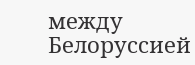между Белоруссией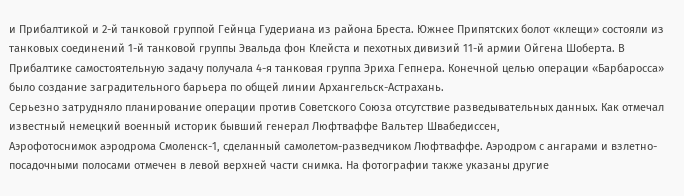и Прибалтикой и 2-й танковой группой Гейнца Гудериана из района Бреста. Южнее Припятских болот «клещи» состояли из танковых соединений 1-й танковой группы Эвальда фон Клейста и пехотных дивизий 11-й армии Ойгена Шоберта. В Прибалтике самостоятельную задачу получала 4-я танковая группа Эриха Гепнера. Конечной целью операции «Барбаросса» было создание заградительного барьера по общей линии Архангельск-Астрахань.
Серьезно затрудняло планирование операции против Советского Союза отсутствие разведывательных данных. Как отмечал известный немецкий военный историк бывший генерал Люфтваффе Вальтер Швабедиссен,
Аэрофотоснимок аэродрома Смоленск-1, сделанный самолетом-разведчиком Люфтваффе. Аэродром с ангарами и взлетно-посадочными полосами отмечен в левой верхней части снимка. На фотографии также указаны другие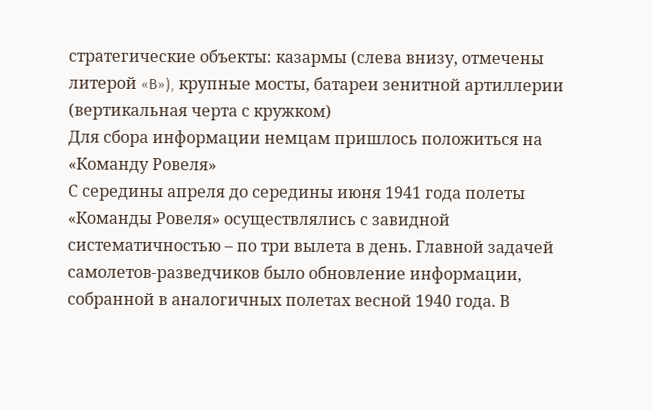стратегические объекты: казармы (слева внизу, отмечены литерой «B»), крупные мосты, батареи зенитной артиллерии (вертикальная черта с кружком)
Для сбора информации немцам пришлось положиться на «Команду Ровеля»
С середины апреля до середины июня 1941 года полеты «Команды Ровеля» осуществлялись с завидной систематичностью – по три вылета в день. Главной задачей самолетов-разведчиков было обновление информации, собранной в аналогичных полетах весной 1940 года. В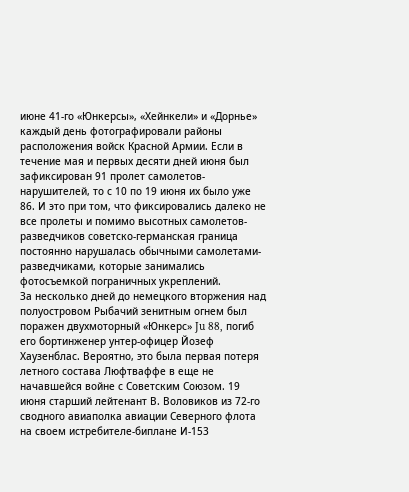июне 41-го «Юнкерсы», «Хейнкели» и «Дорнье» каждый день фотографировали районы расположения войск Красной Армии. Если в течение мая и первых десяти дней июня был зафиксирован 91 пролет самолетов-нарушителей, то с 10 по 19 июня их было уже 86. И это при том, что фиксировались далеко не все пролеты и помимо высотных самолетов-разведчиков советско-германская граница постоянно нарушалась обычными самолетами-разведчиками, которые занимались фотосъемкой пограничных укреплений.
За несколько дней до немецкого вторжения над полуостровом Рыбачий зенитным огнем был поражен двухмоторный «Юнкерс» Ju 88, погиб его бортинженер унтер-офицер Йозеф Хаузенблас. Вероятно, это была первая потеря летного состава Люфтваффе в еще не начавшейся войне с Советским Союзом. 19 июня старший лейтенант В. Воловиков из 72-го сводного авиаполка авиации Северного флота на своем истребителе-биплане И-153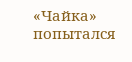«Чайка» попытался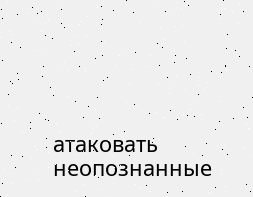атаковать неопознанные